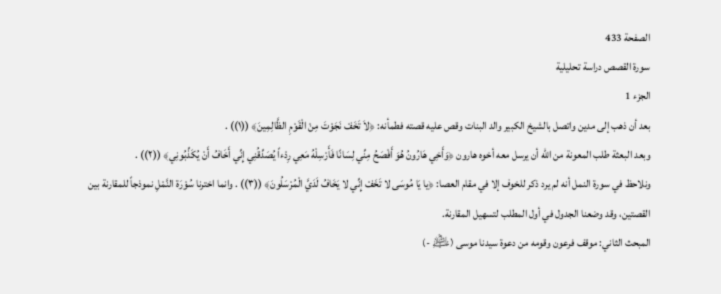الصفحة 433
سورة القصص دراسة تحليلية
الجزء 1
بعد أن ذهب إلى مدين واتصل بالشيخ الكبير والد البنات وقص عليه قصته فطمأنه: ﴿لاَ تَخَفْ نَجَوْتَ مِنْ الْقَوْمِ الظَّالِمِينَ﴾ ((١)) .
وبعد البعثة طلب المعونة من الله أن يرسل معه أخوه هارون ﴿وَأَخِي هَارُونُ هُوَ أَفْصَحُ مِنِّي لِسَانًا فَأَرْسِلْهُ مَعِي رِدْءاً يُصَدِّقُنِي إِنِّي أَخَافُ أَنْ يُكَذِّبُونِي﴾ ((٢)) .
ونلاحظ في سورة النمل أنه لم يرد ذكر للخوف إلا في مقام العصا: ﴿يا يَا مُوسَى لا تَخَفْ إِنِّي لا يَخَافُ لَدَيَّ الْمُرْسَلُونَ﴾ ((٣)) . وانما اخترنا سُوْرَة النَّمْلِ نموذجاً للمقارنة بين القصتين، وقد وضعنا الجدول في أول المطلب لتسهيل المقارنة.
المبحث الثاني: موقف فرعون وقومه من دعوة سيدنا موسى (﵇ -)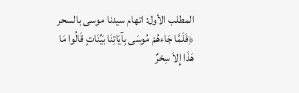المطلب الأول: اتهام سيدنا موسى بالسحر
﴿فَلَمَّا جَاءهُمْ مُوسَى بِآيَاتِنَا بَيِّنَاتٍ قَالُوا مَا هَذَا إِلاَ سِحْرٌ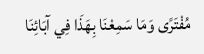مُفْتَرًى وَمَا سَمِعْنَا بِهَذَا فِي آبَائِنَا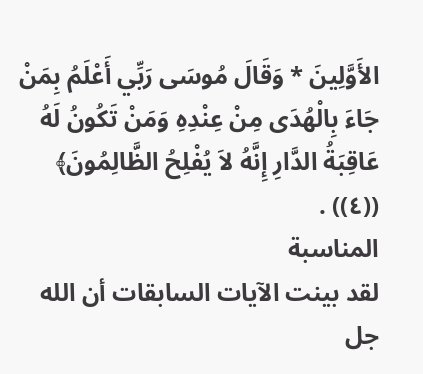الأَوَّلِينَ * وَقَالَ مُوسَى رَبِّي أَعْلَمُ بِمَنْ جَاءَ بِالْهُدَى مِنْ عِنْدِهِ وَمَنْ تَكُونُ لَهُ عَاقِبَةُ الدَّارِ إِنَّهُ لاَ يُفْلِحُ الظَّالِمُونَ﴾ ((٤)) .
المناسبة
لقد بينت الآيات السابقات أن الله جل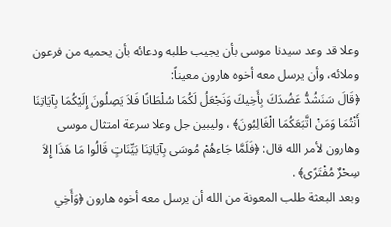وعلا قد وعد سيدنا موسى بأن يجيب طلبه ودعائه بأن يحميه من فرعون وملائه، وأن يرسل معه أخوه هارون معيناً:
﴿قَالَ سَنَشُدُّ عَضُدَكَ بِأَخِيكَ وَنَجْعَلُ لَكُمَا سُلْطَانًا فَلاَ يَصِلُونَ إِلَيْكُمَا بِآيَاتِنَا أَنْتُمَا وَمَنْ اتَّبَعَكُمَا الْغَالِبُونَ﴾ ، وليبين جل وعلا سرعة امتثال موسى وهارون لأمر الله قال: ﴿فَلَمَّا جَاءهُمْ مُوسَى بِآيَاتِنَا بَيِّنَاتٍ قَالُوا مَا هَذَا إِلاَ سِحْرٌ مُفْتَرًى﴾ .
وبعد البعثة طلب المعونة من الله أن يرسل معه أخوه هارون ﴿وَأَخِي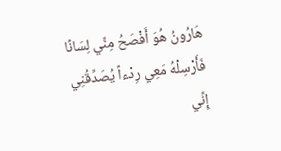هَارُونُ هُوَ أَفْصَحُ مِنِّي لِسَانًا فَأَرْسِلْهُ مَعِي رِدْءاً يُصَدِّقُنِي إِنِّي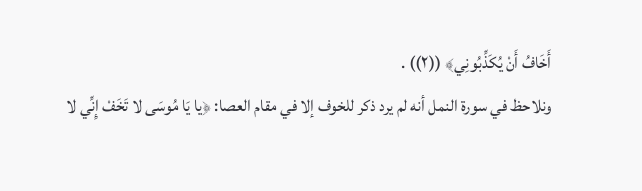أَخَافُ أَنْ يُكَذِّبُونِي﴾ ((٢)) .
ونلاحظ في سورة النمل أنه لم يرد ذكر للخوف إلا في مقام العصا: ﴿يا يَا مُوسَى لا تَخَفْ إِنِّي لا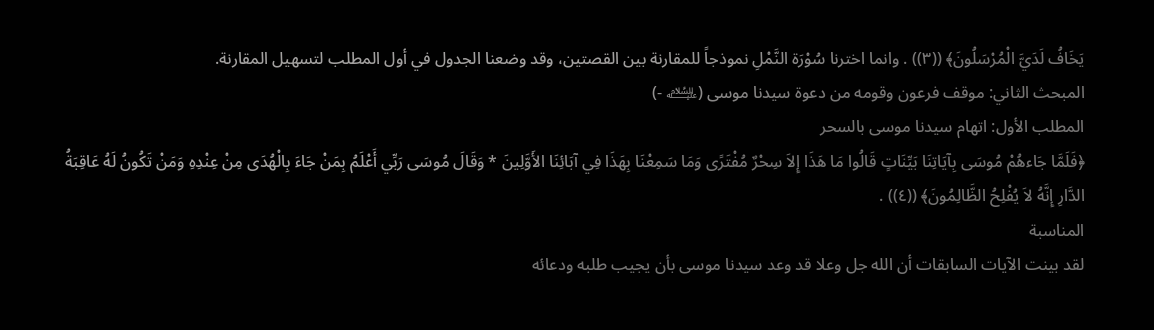يَخَافُ لَدَيَّ الْمُرْسَلُونَ﴾ ((٣)) . وانما اخترنا سُوْرَة النَّمْلِ نموذجاً للمقارنة بين القصتين، وقد وضعنا الجدول في أول المطلب لتسهيل المقارنة.
المبحث الثاني: موقف فرعون وقومه من دعوة سيدنا موسى (﵇ -)
المطلب الأول: اتهام سيدنا موسى بالسحر
﴿فَلَمَّا جَاءهُمْ مُوسَى بِآيَاتِنَا بَيِّنَاتٍ قَالُوا مَا هَذَا إِلاَ سِحْرٌ مُفْتَرًى وَمَا سَمِعْنَا بِهَذَا فِي آبَائِنَا الأَوَّلِينَ * وَقَالَ مُوسَى رَبِّي أَعْلَمُ بِمَنْ جَاءَ بِالْهُدَى مِنْ عِنْدِهِ وَمَنْ تَكُونُ لَهُ عَاقِبَةُ الدَّارِ إِنَّهُ لاَ يُفْلِحُ الظَّالِمُونَ﴾ ((٤)) .
المناسبة
لقد بينت الآيات السابقات أن الله جل وعلا قد وعد سيدنا موسى بأن يجيب طلبه ودعائه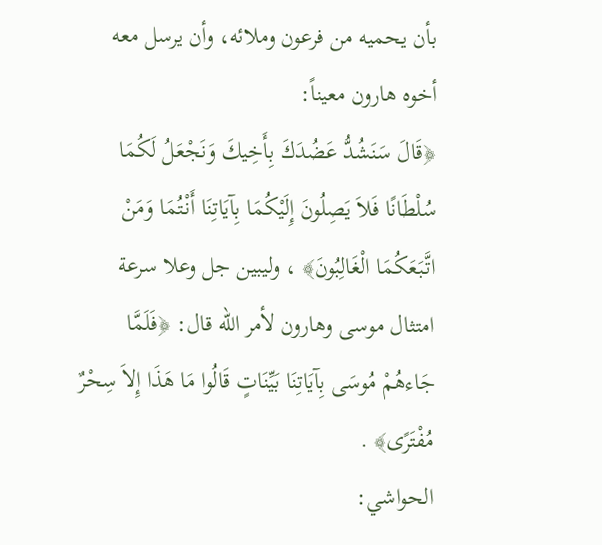بأن يحميه من فرعون وملائه، وأن يرسل معه أخوه هارون معيناً:
﴿قَالَ سَنَشُدُّ عَضُدَكَ بِأَخِيكَ وَنَجْعَلُ لَكُمَا سُلْطَانًا فَلاَ يَصِلُونَ إِلَيْكُمَا بِآيَاتِنَا أَنْتُمَا وَمَنْ اتَّبَعَكُمَا الْغَالِبُونَ﴾ ، وليبين جل وعلا سرعة امتثال موسى وهارون لأمر الله قال: ﴿فَلَمَّا جَاءهُمْ مُوسَى بِآيَاتِنَا بَيِّنَاتٍ قَالُوا مَا هَذَا إِلاَ سِحْرٌ مُفْتَرًى﴾ .
الحواشي: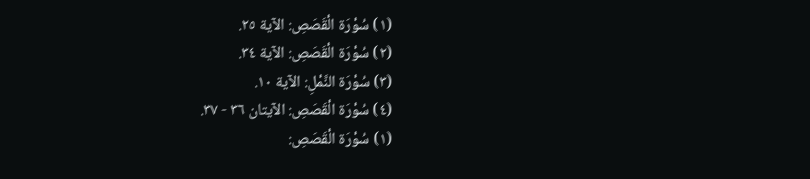(١) سُوْرَة الْقَصَصِ: الآية ٢٥.
(٢) سُوْرَة الْقَصَصِ: الآية ٣٤.
(٣) سُوْرَة النَّمْلِ: الآية ١٠.
(٤) سُوْرَة الْقَصَصِ: الآيتان ٣٦ - ٣٧.
(١) سُوْرَة الْقَصَصِ: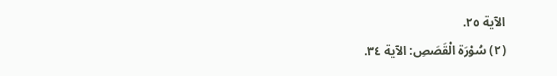الآية ٢٥.
(٢) سُوْرَة الْقَصَصِ: الآية ٣٤.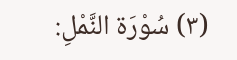(٣) سُوْرَة النَّمْلِ: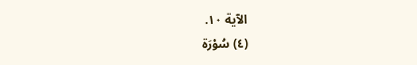الآية ١٠.
(٤) سُوْرَة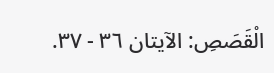الْقَصَصِ: الآيتان ٣٦ - ٣٧.